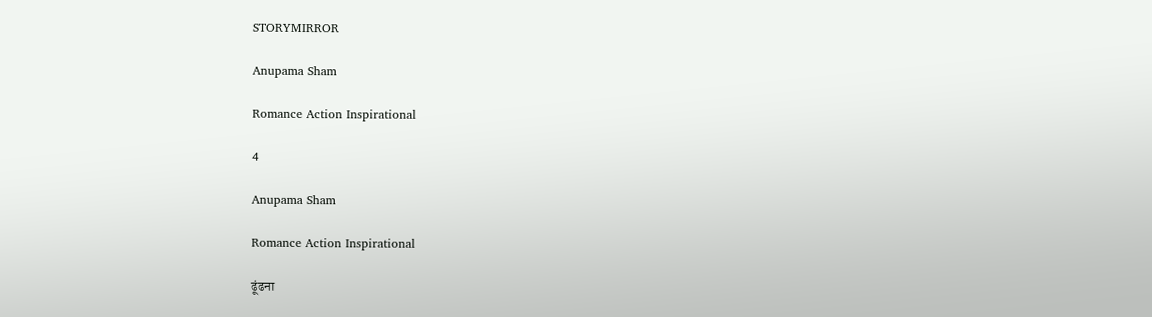STORYMIRROR

Anupama Sham

Romance Action Inspirational

4

Anupama Sham

Romance Action Inspirational

ढूंढना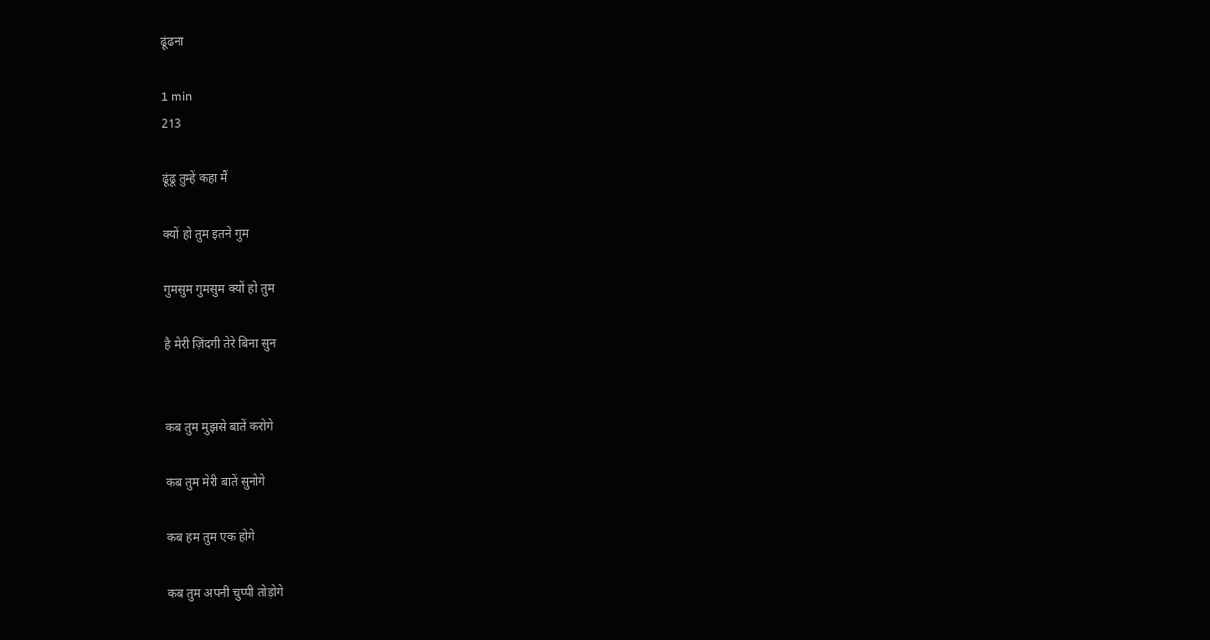ढूंढना

1 min
213

ढूंढू तुम्हें कहा मैं

क्यों हो तुम इतने गुम

गुमसुम गुमसुम क्यों हो तुम

है मेरी ज़िंदगी तेरे बिना सुन


कब तुम मुझसे बातें करोगे

कब तुम मेरी बातें सुनोगे

कब हम तुम एक होगे

कब तुम अपनी चुप्पी तोड़ोगे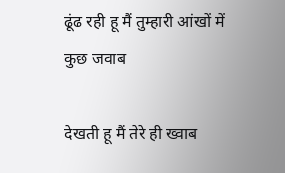ढूंढ रही हू मैं तुम्हारी आंखों में कुछ जवाब

देखती हू मैं तेरे ही ख्वाब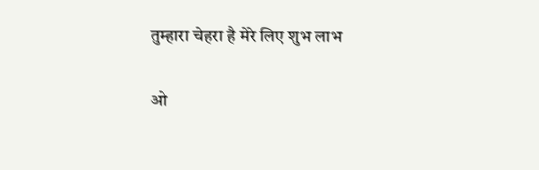तुम्हारा चेहरा है मेरे लिए शुभ लाभ

ओ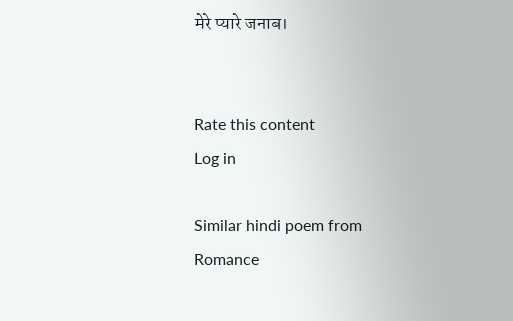मेरे प्यारे जनाब।


Rate this content
Log in

Similar hindi poem from Romance